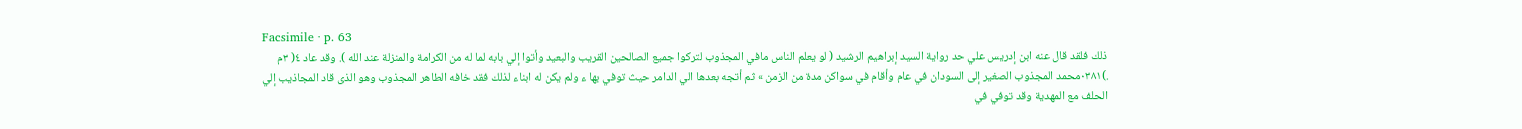Facsimile · p. 63
ذلك فلقد قال عنه ابن إدريس علي حد رواية السيد إبراهيم الرشيد ( لو يعلم الناس مافي المجذوب لتركوا جميع الصالحين القريب والبعيد وأتوا إلي بابه لما له من الكرامة والمنزلة عند الله ). وقد عاد ٤( ۳م .)۰۳۸۱محمد المجذوب الصغير إلى السودان في عام وأقام في سواكن مدة من الزمن » ثم أتجه بعدها الي الدامر حيث توفي بها ء ولم يكن له ابناء لذلك فقد خافه الطاهر المجذوب وهو الذى قاد المجاذيب إلي الحلف مع المهدية وقد توفي في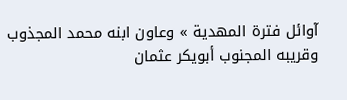آوائل فترة المهدية » وعاون ابنه محمد المجذوب وقريبه المجنوب أبويكر عثمان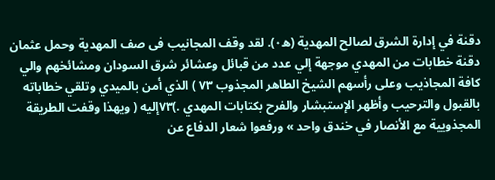دقنة في إدارة الشرق لصالح المهدية (ه٠). لقد وقف المجانيب فى صف المهدية وحمل عثمان دقنة خطابات من المهدي موجهة إلي عدد من قبائل وعشائر شرق السودان ومشائخهم والي كافة المجاذيب وعلى رأسهم الشيخ الطاهر المجذوب ۷٣ ) الذي أمن بالميدي وتلقي خطاباته بالقبول والترحيب وأظهر الإستبشار والفرح بكتابات المهدي .)۷۳إلیه ( ويهذا وقفت الطريقة المجذويية مع الأنصار في خندق واحد » ورفعوا شعار الدفاع عن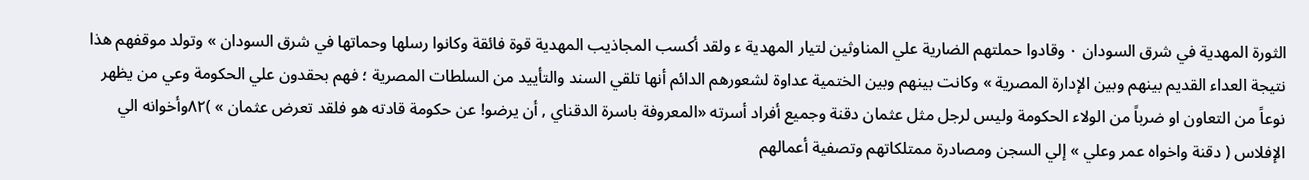الثورة المهدية في شرق السودان ٠ وقادوا حملتهم الضارية علي المناوثين لتيار المهدية ء ولقد أكسب المجاذيب المهدية قوة فائقة وكانوا رسلها وحماتها في شرق السودان » وتولد موقفهم هذا نتيجة العداء القديم بينهم وبين الإدارة المصرية » وكانت بينهم وبين الختمية عداوة لشعورهم الدائم أنها تلقي السند والتأييد من السلطات المصرية ؛ فهم بحقدون علي الحكومة وعي من يظهر نوعاً من التعاون او ضرباً من الولاء الحكومة وليس لرجل مثل عثمان دقنة وجميع أفراد أسرته «المعروفة باسرة الدقناي , أن يرضو! عن حكومة قادته هو فلقد تعرض عثمان » )۸۲وأخوانه الي الإفلاس ( دقنة واخواه عمر وعلي » إلي السجن ومصادرة ممتلكاتهم وتصفية أعمالهم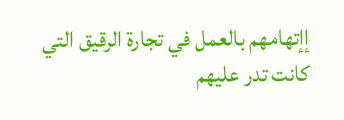إإتهامهم بالعمل في تجارة الرقيق التي كانت تدر عليهم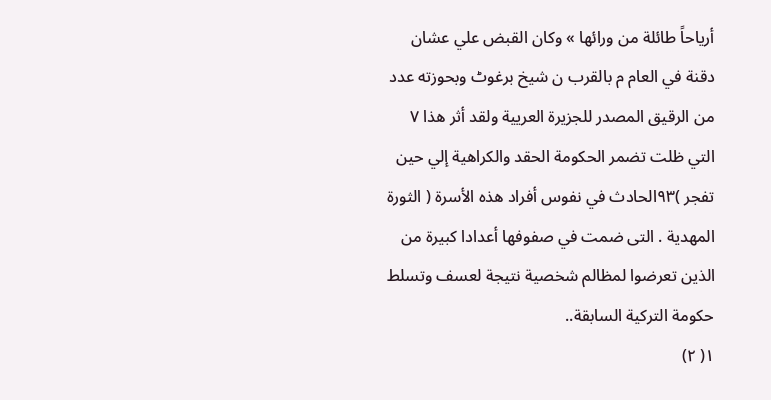أرياحاً طائلة من ورائها » وكان القبض علي عشان دقنة في العام م بالقرب ن شيخ برغوٹ وبحوزته عدد من الرقیق المصدر للجزيرة العريية ولقد أثر هذا ۷ التي ظلت تضمر الحكومة الحقد والكراهية إلي حين تفجر )۹۳الحادث في نفوس أفراد هذه الأسرة ( الثورة المهدية . التى ضمت في صفوفها أعدادا كبيرة من الذين تعرضوا لمظالم شخصية نتيجة لعسف وتسلط حكومة التركية السابقة..
١( ۲)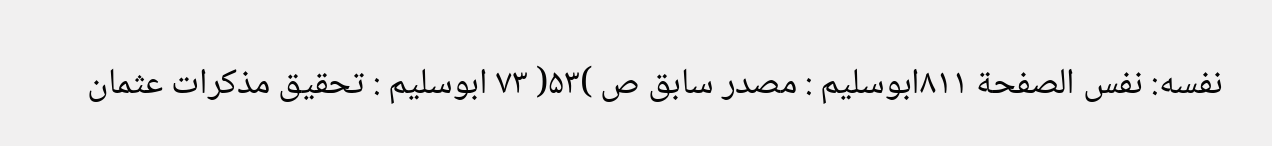نفسه: نفس الصفحة ۸۱۱ابوسلیم : مصدر سابق ص )۵۳( ۷۳ ابوسلیم : تحقیق مذکرات عثمان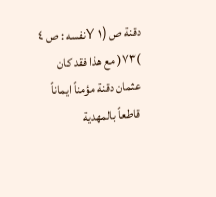دقنة ص (Y ۱نفسه : ص ٤ )۷۳( مع هذا فقد كان عثمان دقنة مؤمناً ايماناً قاطعاً بالمهدية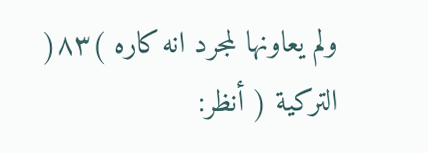ولم يعاونها لمجرد انه كاره )۸۳( التركية ( أنظر: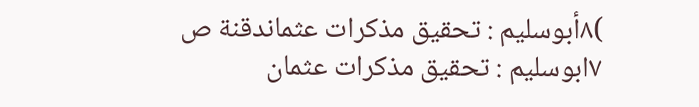)۸أبوسليم : تحقيق مذكرات عثماندقنة ص ۷ابوسليم : تحقيق مذكرات عثمان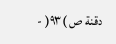دقنة ص )۹۳( -